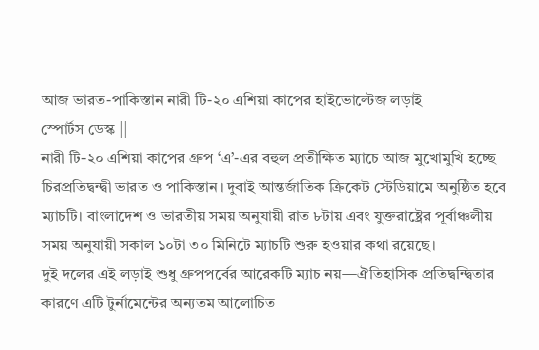আজ ভারত-পাকিস্তান নারী টি-২০ এশিয়া কাপের হাইভোল্টেজ লড়াই
স্পোর্টস ডেস্ক ||
নারী টি-২০ এশিয়া কাপের গ্রুপ ‘এ’-এর বহুল প্রতীক্ষিত ম্যাচে আজ মুখোমুখি হচ্ছে চিরপ্রতিদ্বন্দ্বী ভারত ও পাকিস্তান। দুবাই আন্তর্জাতিক ক্রিকেট স্টেডিয়ামে অনুষ্ঠিত হবে ম্যাচটি। বাংলাদেশ ও ভারতীয় সময় অনুযায়ী রাত ৮টায় এবং যুক্তরাষ্ট্রের পূর্বাঞ্চলীয় সময় অনুযায়ী সকাল ১০টা ৩০ মিনিটে ম্যাচটি শুরু হওয়ার কথা রয়েছে।
দুই দলের এই লড়াই শুধু গ্রুপপর্বের আরেকটি ম্যাচ নয়—ঐতিহাসিক প্রতিদ্বন্দ্বিতার কারণে এটি টুর্নামেন্টের অন্যতম আলোচিত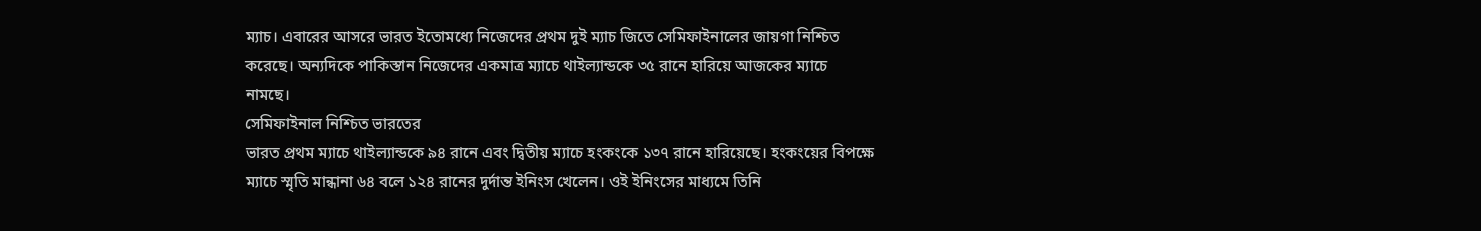ম্যাচ। এবারের আসরে ভারত ইতোমধ্যে নিজেদের প্রথম দুই ম্যাচ জিতে সেমিফাইনালের জায়গা নিশ্চিত করেছে। অন্যদিকে পাকিস্তান নিজেদের একমাত্র ম্যাচে থাইল্যান্ডকে ৩৫ রানে হারিয়ে আজকের ম্যাচে নামছে।
সেমিফাইনাল নিশ্চিত ভারতের
ভারত প্রথম ম্যাচে থাইল্যান্ডকে ৯৪ রানে এবং দ্বিতীয় ম্যাচে হংকংকে ১৩৭ রানে হারিয়েছে। হংকংয়ের বিপক্ষে ম্যাচে স্মৃতি মান্ধানা ৬৪ বলে ১২৪ রানের দুর্দান্ত ইনিংস খেলেন। ওই ইনিংসের মাধ্যমে তিনি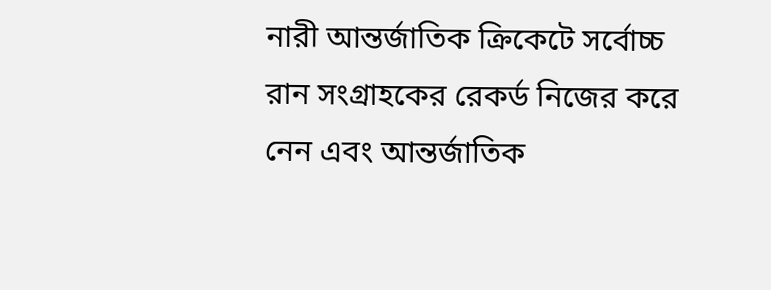নারী আন্তর্জাতিক ক্রিকেটে সর্বোচ্চ রান সংগ্রাহকের রেকর্ড নিজের করে নেন এবং আন্তর্জাতিক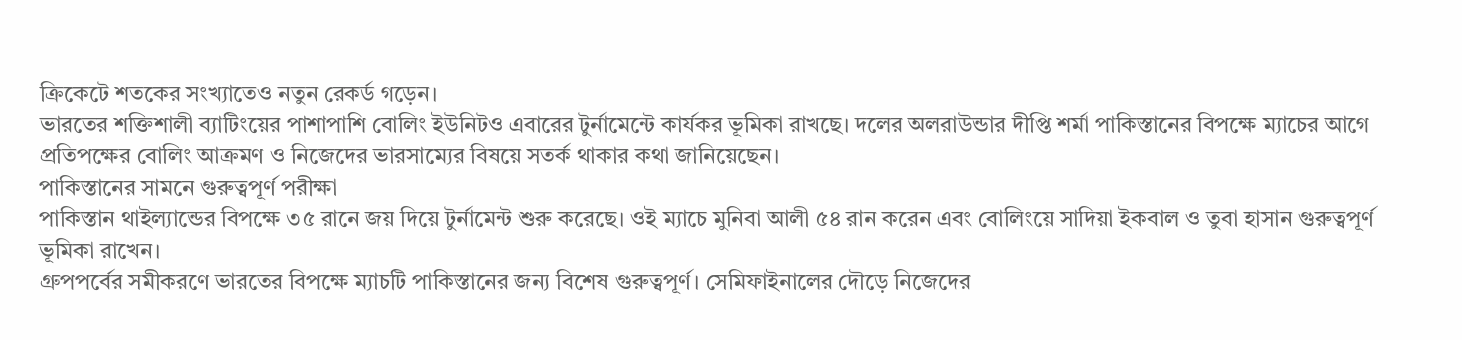ক্রিকেটে শতকের সংখ্যাতেও নতুন রেকর্ড গড়েন।
ভারতের শক্তিশালী ব্যাটিংয়ের পাশাপাশি বোলিং ইউনিটও এবারের টুর্নামেন্টে কার্যকর ভূমিকা রাখছে। দলের অলরাউন্ডার দীপ্তি শর্মা পাকিস্তানের বিপক্ষে ম্যাচের আগে প্রতিপক্ষের বোলিং আক্রমণ ও নিজেদের ভারসাম্যের বিষয়ে সতর্ক থাকার কথা জানিয়েছেন।
পাকিস্তানের সামনে গুরুত্বপূর্ণ পরীক্ষা
পাকিস্তান থাইল্যান্ডের বিপক্ষে ৩৫ রানে জয় দিয়ে টুর্নামেন্ট শুরু করেছে। ওই ম্যাচে মুনিবা আলী ৫৪ রান করেন এবং বোলিংয়ে সাদিয়া ইকবাল ও তুবা হাসান গুরুত্বপূর্ণ ভূমিকা রাখেন।
গ্রুপপর্বের সমীকরণে ভারতের বিপক্ষে ম্যাচটি পাকিস্তানের জন্য বিশেষ গুরুত্বপূর্ণ। সেমিফাইনালের দৌড়ে নিজেদের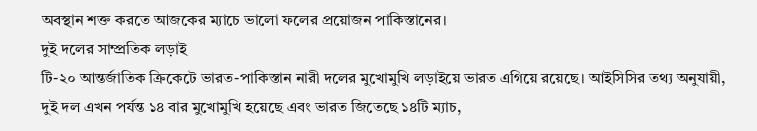অবস্থান শক্ত করতে আজকের ম্যাচে ভালো ফলের প্রয়োজন পাকিস্তানের।
দুই দলের সাম্প্রতিক লড়াই
টি-২০ আন্তর্জাতিক ক্রিকেটে ভারত-পাকিস্তান নারী দলের মুখোমুখি লড়াইয়ে ভারত এগিয়ে রয়েছে। আইসিসির তথ্য অনুযায়ী, দুই দল এখন পর্যন্ত ১৪ বার মুখোমুখি হয়েছে এবং ভারত জিতেছে ১৪টি ম্যাচ,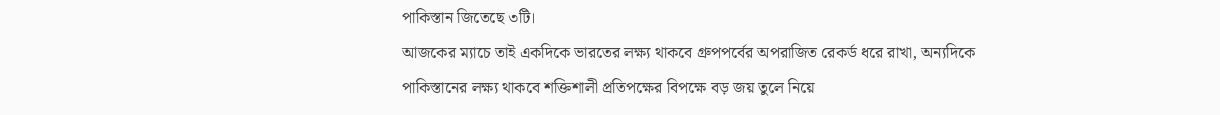পাকিস্তান জিতেছে ৩টি।
আজকের ম্যাচে তাই একদিকে ভারতের লক্ষ্য থাকবে গ্রুপপর্বের অপরাজিত রেকর্ড ধরে রাখা, অন্যদিকে পাকিস্তানের লক্ষ্য থাকবে শক্তিশালী প্রতিপক্ষের বিপক্ষে বড় জয় তুলে নিয়ে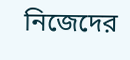নিজেদের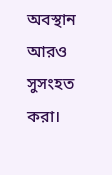অবস্থান আরও সুসংহত করা।